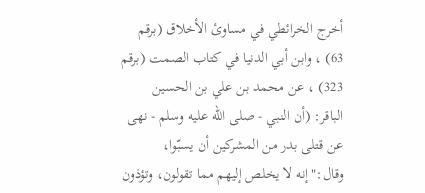أخرج الخرائطي في مساوئ الأخلاق (برقم 63) ، وابن أبي الدنيا في كتاب الصمت (برقم 323) ، عن محمد بن علي بن الحسين الباقر: (أن النبي - صلى الله عليه وسلم - نهى عن قتلى بدر من المشركين أن يسبّوا، وقال:"إنه لا يخلص إليهم مما تقولون، وتؤذون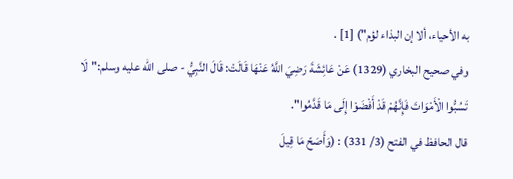به الأحياء، ألا إن البذاء لؤم") [1] .
وفي صحيح البخاري (1329) عَنْ عَائِشَةَ رَضِيَ اللَّهُ عَنْهَا قَالَتْ: قَالَ النَّبِيُّ - صلى الله عليه وسلم:"لَا تَسُبُّوا الْأَمْوَاتَ فَإِنَّهُمْ قَدْ أَفْضَوْا إِلَى مَا قَدَّمُوا".
قال الحافظ في الفتح (3/ 331) : (وَأَصَحّ مَا قِيلَ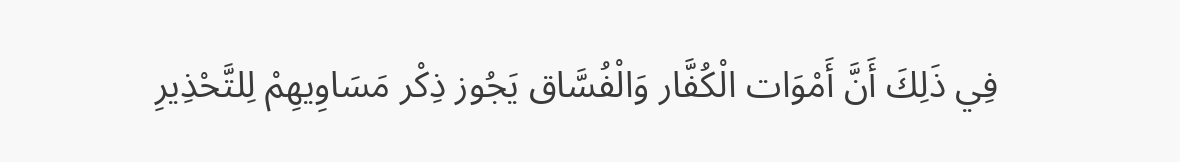فِي ذَلِكَ أَنَّ أَمْوَات الْكُفَّار وَالْفُسَّاق يَجُوز ذِكْر مَسَاوِيهِمْ لِلتَّحْذِيرِ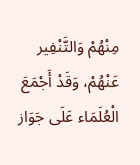مِنْهُمْ وَالتَّنْفِير عَنْهُمْ، وَقَدْ أَجْمَعَ الْعُلَمَاء عَلَى جَوَاز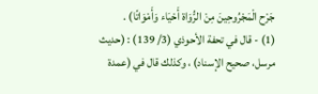جَرْح الْمَجْرُوحِينَ مِنْ الرُّوَاة أَحْيَاء وَأَمْوَاتًا) .
(1) - قال في تحفة الأحوذي (3/ 139) : (حديث مرسل، صحيح الإسناد) ، وكذلك قال في (عمدة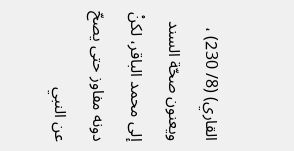القاري) (8/ 230) ، ويعنون صحّة السند إلى محمد الباقر، لكنْ دونه مفاوز حتى يصحّ عن النبي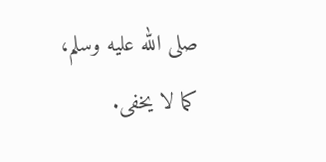صلى الله عليه وسلم، كما لا يخفى.